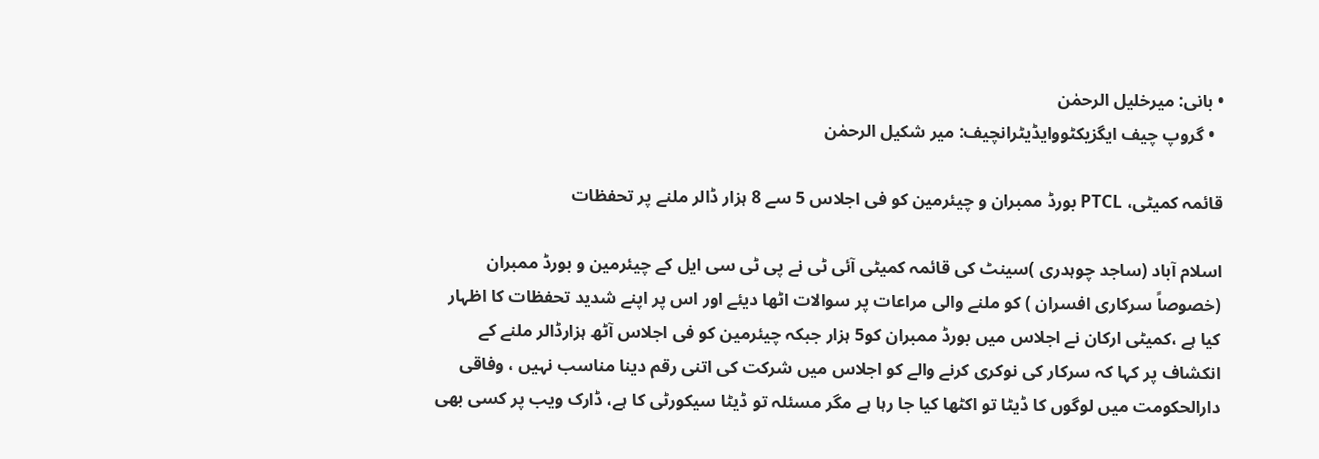• بانی: میرخلیل الرحمٰن
  • گروپ چیف ایگزیکٹووایڈیٹرانچیف: میر شکیل الرحمٰن

قائمہ کمیٹی، PTCL بورڈ ممبران و چیئرمین کو فی اجلاس 5 سے 8 ہزار ڈالر ملنے پر تحفظات

اسلام آباد (ساجد چوہدری )سینٹ کی قائمہ کمیٹی آئی ٹی نے پی ٹی سی ایل کے چیئرمین و بورڈ ممبران (خصوصاً سرکاری افسران ) کو ملنے والی مراعات پر سوالات اٹھا دیئے اور اس پر اپنے شدید تحفظات کا اظہار کیا ہے ،کمیٹی ارکان نے اجلاس میں بورڈ ممبران کو5 ہزار جبکہ چیئرمین کو فی اجلاس آٹھ ہزارڈالر ملنے کے انکشاف پر کہا کہ سرکار کی نوکری کرنے والے کو اجلاس میں شرکت کی اتنی رقم دینا مناسب نہیں ، وفاقی دارالحکومت میں لوگوں کا ڈیٹا تو اکٹھا کیا جا رہا ہے مگر مسئلہ تو ڈیٹا سیکورٹی کا ہے، ڈارک ویب پر کسی بھی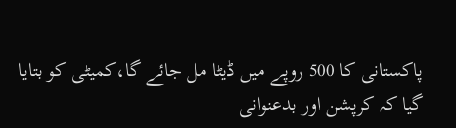پاکستانی کا 500 روپے میں ڈیٹا مل جائے گا،کمیٹی کو بتایا گیا کہ کرپشن اور بدعنوانی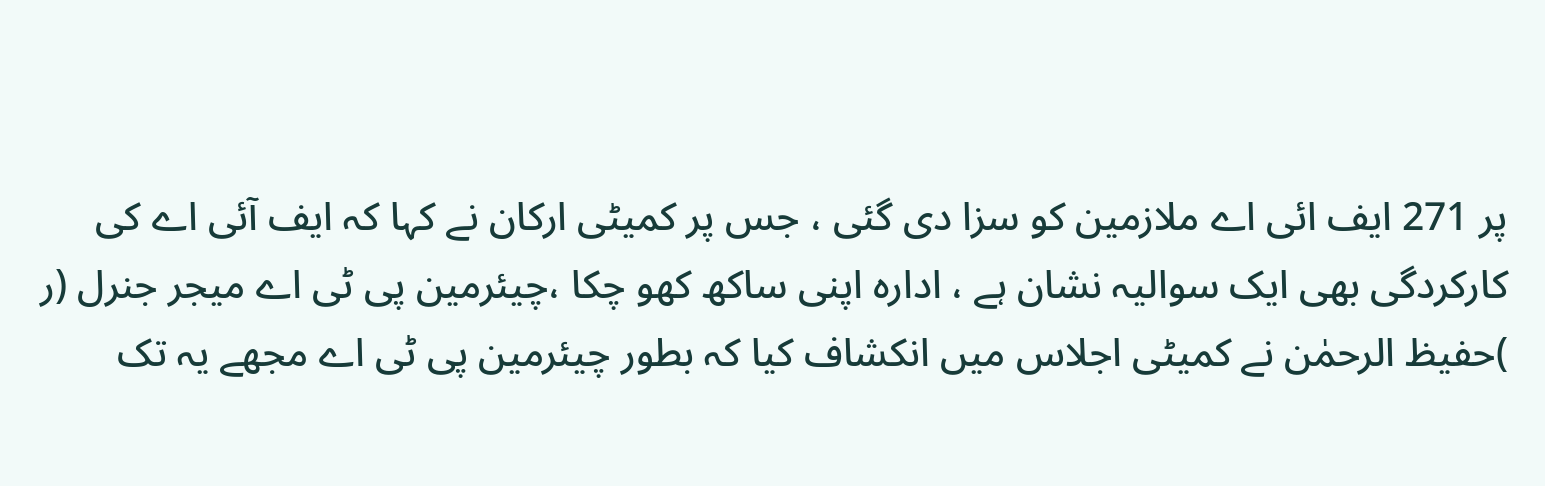پر 271 ایف ائی اے ملازمین کو سزا دی گئی ، جس پر کمیٹی ارکان نے کہا کہ ایف آئی اے کی کارکردگی بھی ایک سوالیہ نشان ہے ، ادارہ اپنی ساکھ کھو چکا ،چیئرمین پی ٹی اے میجر جنرل (ر )حفیظ الرحمٰن نے کمیٹی اجلاس میں انکشاف کیا کہ بطور چیئرمین پی ٹی اے مجھے یہ تک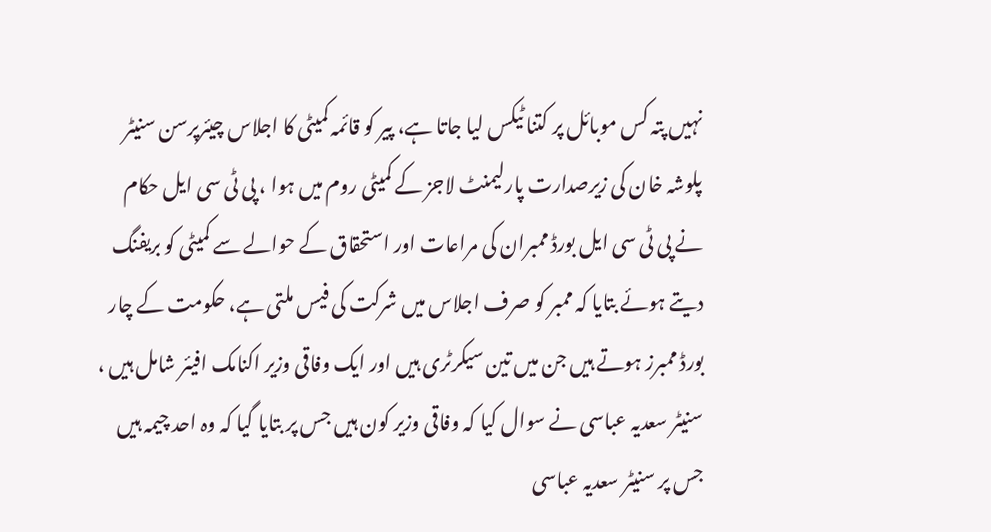نہیں پتہ کس موبائل پر کتنا ٹیکس لیا جاتا ہے، پیر کو قائمہ کمیٹی کا اجلاس چیئرپرسن سنیٹر پلوشہ خان کی زیرصدارت پارلیمنٹ لاجز کے کمیٹی روم میں ہوا ، پی ٹی سی ایل حکام نے پی ٹی سی ایل بورڈ ممبران کی مراعات اور استحقاق کے حوالے سے کمیٹی کو بریفنگ دیتے ہوئے بتایا کہ ممبر کو صرف اجلاس میں شرکت کی فیس ملتی ہے، حکومت کے چار بورڈ ممبرز ہوتے ہیں جن میں تین سیکرٹری ہیں اور ایک وفاقی وزیر اکنامک افیئر شامل ہیں ، سنیٹر سعدیہ عباسی نے سوال کیا کہ وفاقی وزیر کون ہیں جس پر بتایا گیا کہ وہ احد چیمہ ہیں جس پر سنیٹر سعدیہ عباسی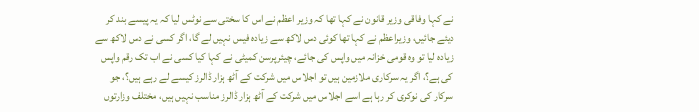نے کہا وفاقی وزیر قانون نے کہا تھا کہ وزیر اعظم نے اس کا سختی سے نوٹس لیا کہ یہ پیسے بند کر دیئے جائیں، وزیراعظم نے کہا تھا کوئی دس لاکھ سے زیادہ فیس نہیں لے گا، اگر کسی نے دس لاکھ سے زیادہ لیا تو وہ قومی خزانہ میں واپس کی جائے، چیئرپرسن کمیٹی نے کہا کیا کسی نے اب تک رقم واپس کی ہے؟، اگر یہ سرکاری ملازمین ہیں تو اجلاس میں شرکت کے آٹھ ہزار ڈالرز کیسے لے رہے ہیں؟، جو سرکار کی نوکری کر رہا ہے اسے اجلاس میں شرکت کے آٹھ ہزار ڈالرز مناسب نہیں ہیں، مختلف وزارتوں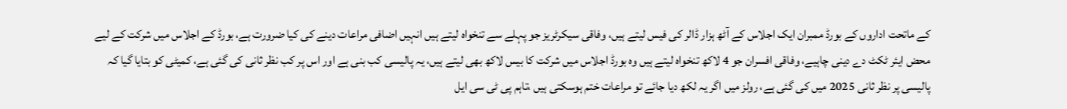کے ماتحت اداروں کے بورڈ ممبران ایک اجلاس کے آٹھ ہزار ڈالر کی فیس لیتے ہیں، وفاقی سیکرٹریز جو پہلے سے تنخواہ لیتے ہیں انہیں اضافی مراعات دینے کی کیا ضرورت ہے، بورڈ کے اجلاس میں شرکت کے لیے محض ایئر ٹکٹ دے دینی چاہیے، وفاقی افسران جو 4 لاکھ تنخواہ لیتے ہیں وہ بورڈ اجلاس میں شرکت کا بیس لاکھ بھی لیتے ہیں، یہ پالیسی کب بنی ہے اور اس پر کب نظر ثانی کی گئی ہے، کمیٹی کو بتایا گیا کہ پالیسی پر نظر ثانی 2025 میں کی گئی ہے، رولز میں اگر یہ لکھ دیا جائے تو مراعات ختم ہوسکتی ہیں ،تاہم پی ٹی سی ایل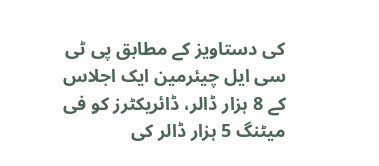کی دستاویز کے مطابق پی ٹی سی ایل چیئرمین ایک اجلاس کے 8 ہزار ڈالر، ڈائریکٹرز کو فی میٹنگ 5 ہزار ڈالر کی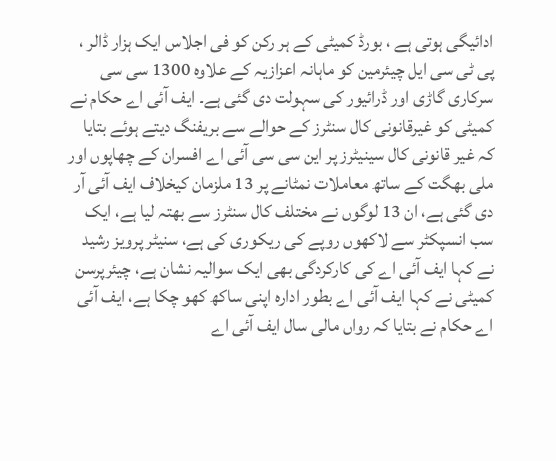ادائیگی ہوتی ہے ، بورڈ کمیٹی کے ہر رکن کو فی اجلاس ایک ہزار ڈالر ، پی ٹی سی ایل چیئرمین کو ماہانہ اعزازیہ کے علاوہ 1300 سی سی سرکاری گاڑی اور ڈرائیور کی سہولت دی گئی ہے۔ ایف آئی اے حکام نے کمیٹی کو غیرقانونی کال سنٹرز کے حوالے سے بریفنگ دیتے ہوئے بتایا کہ غیر قانونی کال سینیٹرز پر این سی سی آئی اے افسران کے چھاپوں اور ملی بھگت کے ساتھ معاملات نمٹانے پر 13 ملزمان کیخلاف ایف آئی آر دی گئی ہے، ان 13 لوگوں نے مختلف کال سنٹرز سے بھتہ لیا ہے، ایک سب انسپکٹر سے لاکھوں روپے کی ریکوری کی ہے، سنیٹر پرویز رشید نے کہا ایف آئی اے کی کارکردگی بھی ایک سوالیہ نشان ہے، چیئرپرسن کمیٹی نے کہا ایف آئی اے بطور ادارہ اپنی ساکھ کھو چکا ہے، ایف آئی اے حکام نے بتایا کہ رواں مالی سال ایف آئی اے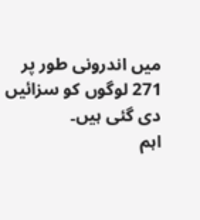میں اندرونی طور پر 271 لوگوں کو سزائیں دی گئی ہیں۔
اہم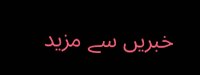خبریں سے مزید